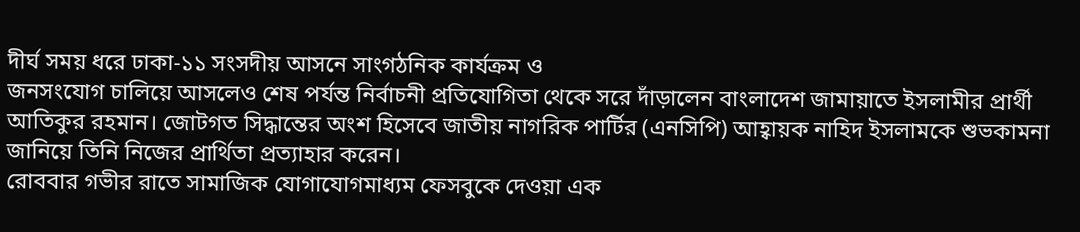দীর্ঘ সময় ধরে ঢাকা-১১ সংসদীয় আসনে সাংগঠনিক কার্যক্রম ও
জনসংযোগ চালিয়ে আসলেও শেষ পর্যন্ত নির্বাচনী প্রতিযোগিতা থেকে সরে দাঁড়ালেন বাংলাদেশ জামায়াতে ইসলামীর প্রার্থী আতিকুর রহমান। জোটগত সিদ্ধান্তের অংশ হিসেবে জাতীয় নাগরিক পার্টির (এনসিপি) আহ্বায়ক নাহিদ ইসলামকে শুভকামনা জানিয়ে তিনি নিজের প্রার্থিতা প্রত্যাহার করেন।
রোববার গভীর রাতে সামাজিক যোগাযোগমাধ্যম ফেসবুকে দেওয়া এক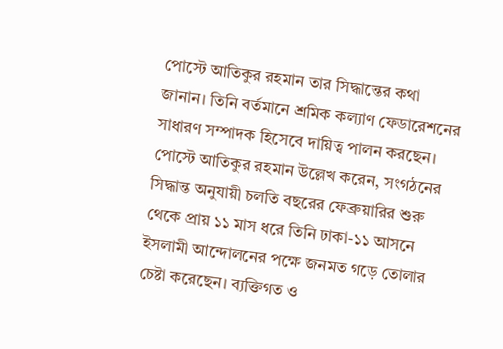পোস্টে আতিকুর রহমান তার সিদ্ধান্তের কথা জানান। তিনি বর্তমানে শ্রমিক কল্যাণ ফেডারেশনের সাধারণ সম্পাদক হিসেবে দায়িত্ব পালন করছেন।
পোস্টে আতিকুর রহমান উল্লেখ করেন, সংগঠনের সিদ্ধান্ত অনুযায়ী চলতি বছরের ফেব্রুয়ারির শুরু থেকে প্রায় ১১ মাস ধরে তিনি ঢাকা-১১ আসনে ইসলামী আন্দোলনের পক্ষে জনমত গড়ে তোলার চেষ্টা করেছেন। ব্যক্তিগত ও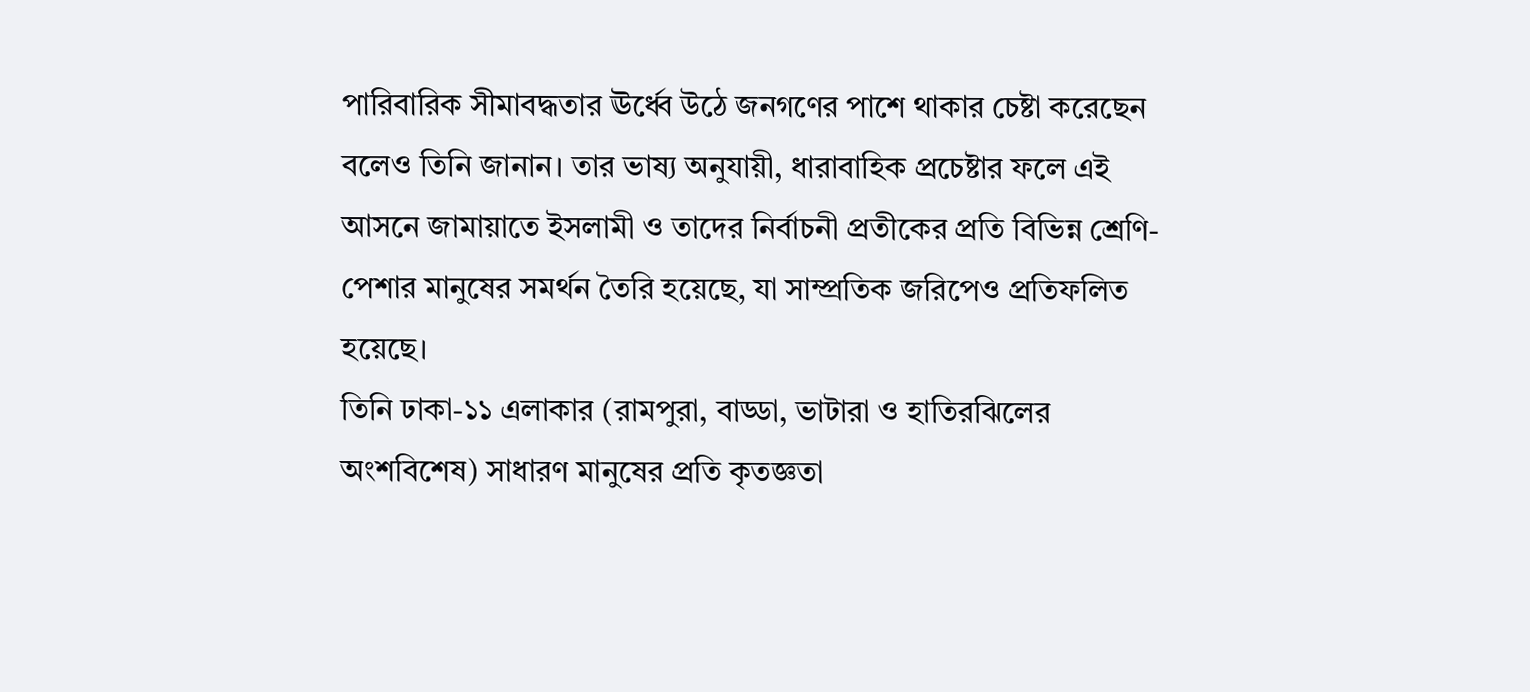পারিবারিক সীমাবদ্ধতার ঊর্ধ্বে উঠে জনগণের পাশে থাকার চেষ্টা করেছেন বলেও তিনি জানান। তার ভাষ্য অনুযায়ী, ধারাবাহিক প্রচেষ্টার ফলে এই আসনে জামায়াতে ইসলামী ও তাদের নির্বাচনী প্রতীকের প্রতি বিভিন্ন শ্রেণি-পেশার মানুষের সমর্থন তৈরি হয়েছে, যা সাম্প্রতিক জরিপেও প্রতিফলিত হয়েছে।
তিনি ঢাকা-১১ এলাকার (রামপুরা, বাড্ডা, ভাটারা ও হাতিরঝিলের অংশবিশেষ) সাধারণ মানুষের প্রতি কৃতজ্ঞতা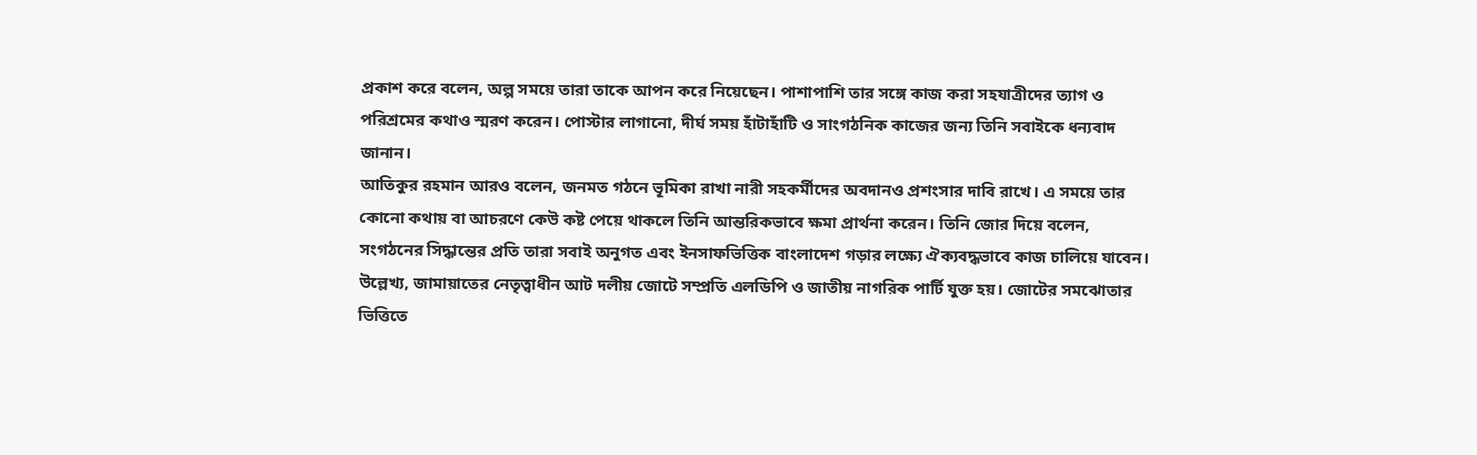প্রকাশ করে বলেন, অল্প সময়ে তারা তাকে আপন করে নিয়েছেন। পাশাপাশি তার সঙ্গে কাজ করা সহযাত্রীদের ত্যাগ ও পরিশ্রমের কথাও স্মরণ করেন। পোস্টার লাগানো, দীর্ঘ সময় হাঁটাহাঁটি ও সাংগঠনিক কাজের জন্য তিনি সবাইকে ধন্যবাদ জানান।
আতিকুর রহমান আরও বলেন, জনমত গঠনে ভূমিকা রাখা নারী সহকর্মীদের অবদানও প্রশংসার দাবি রাখে। এ সময়ে তার কোনো কথায় বা আচরণে কেউ কষ্ট পেয়ে থাকলে তিনি আন্তরিকভাবে ক্ষমা প্রার্থনা করেন। তিনি জোর দিয়ে বলেন, সংগঠনের সিদ্ধান্তের প্রতি তারা সবাই অনুগত এবং ইনসাফভিত্তিক বাংলাদেশ গড়ার লক্ষ্যে ঐক্যবদ্ধভাবে কাজ চালিয়ে যাবেন।
উল্লেখ্য, জামায়াতের নেতৃত্বাধীন আট দলীয় জোটে সম্প্রতি এলডিপি ও জাতীয় নাগরিক পার্টি যুক্ত হয়। জোটের সমঝোতার ভিত্তিতে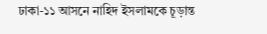ঢাকা-১১ আসনে নাহিদ ইসলামকে চূড়ান্ত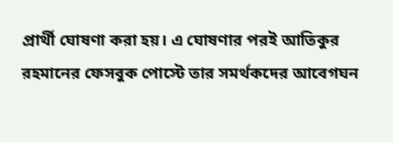প্রার্থী ঘোষণা করা হয়। এ ঘোষণার পরই আতিকুর রহমানের ফেসবুক পোস্টে তার সমর্থকদের আবেগঘন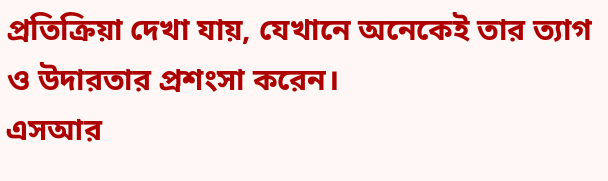প্রতিক্রিয়া দেখা যায়, যেখানে অনেকেই তার ত্যাগ ও উদারতার প্রশংসা করেন।
এসআর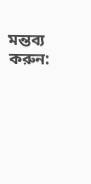মন্তব্য করুন: